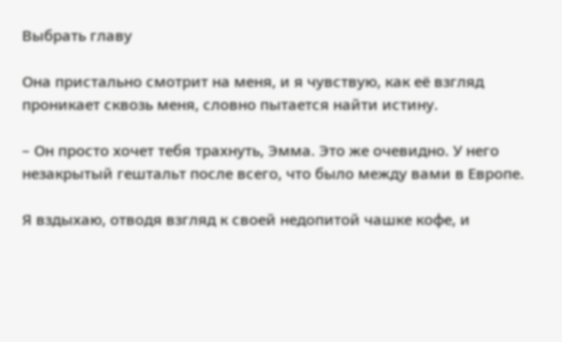Выбрать главу

Она пристально смотрит на меня, и я чувствую, как её взгляд проникает сквозь меня, словно пытается найти истину.

– Он просто хочет тебя трахнуть, Эмма. Это же очевидно. У него незакрытый гештальт после всего, что было между вами в Европе.

Я вздыхаю, отводя взгляд к своей недопитой чашке кофе, и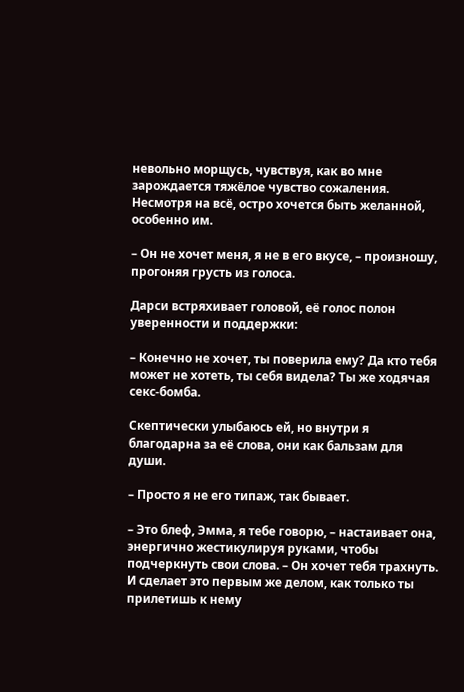невольно морщусь, чувствуя, как во мне зарождается тяжёлое чувство сожаления. Несмотря на всё, остро хочется быть желанной, особенно им.

– Он не хочет меня, я не в его вкусе, – произношу, прогоняя грусть из голоса.

Дарси встряхивает головой, её голос полон уверенности и поддержки:

– Конечно не хочет, ты поверила ему? Да кто тебя может не хотеть, ты себя видела? Ты же ходячая секс-бомба.

Скептически улыбаюсь ей, но внутри я благодарна за её слова, они как бальзам для души.

– Просто я не его типаж, так бывает.

– Это блеф, Эмма, я тебе говорю, – настаивает она, энергично жестикулируя руками, чтобы подчеркнуть свои слова. – Он хочет тебя трахнуть. И сделает это первым же делом, как только ты прилетишь к нему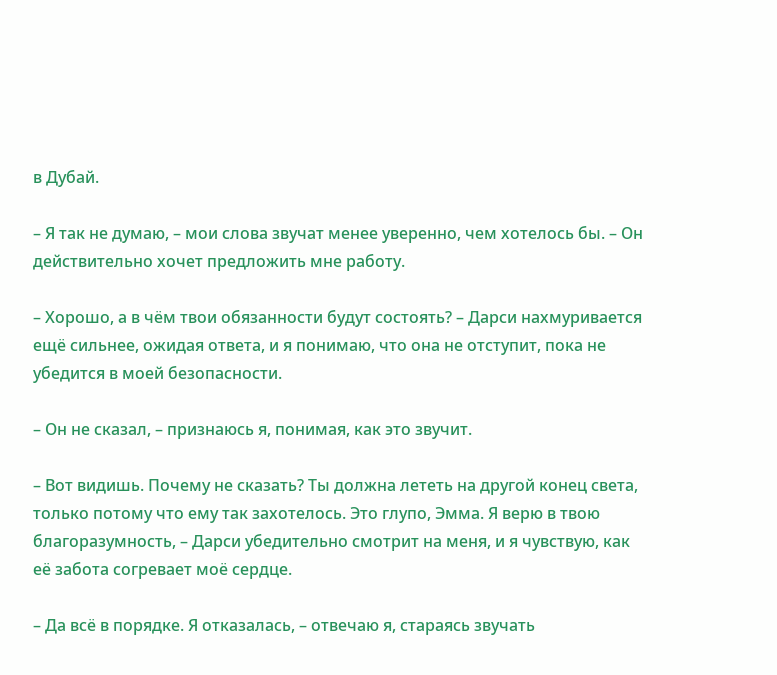в Дубай.

– Я так не думаю, – мои слова звучат менее уверенно, чем хотелось бы. – Он действительно хочет предложить мне работу.

– Хорошо, а в чём твои обязанности будут состоять? – Дарси нахмуривается ещё сильнее, ожидая ответа, и я понимаю, что она не отступит, пока не убедится в моей безопасности.

– Он не сказал, – признаюсь я, понимая, как это звучит.

– Вот видишь. Почему не сказать? Ты должна лететь на другой конец света, только потому что ему так захотелось. Это глупо, Эмма. Я верю в твою благоразумность, – Дарси убедительно смотрит на меня, и я чувствую, как её забота согревает моё сердце.

– Да всё в порядке. Я отказалась, – отвечаю я, стараясь звучать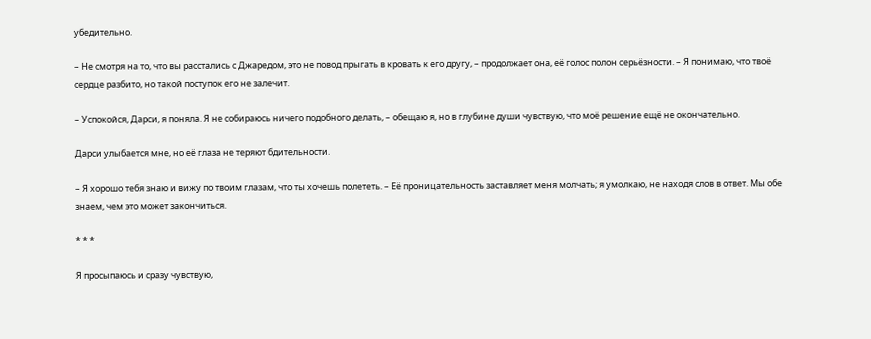убедительно.

– Не смотря на то, что вы расстались с Джаредом, это не повод прыгать в кровать к его другу, – продолжает она, её голос полон серьёзности. – Я понимаю, что твоё сердце разбито, но такой поступок его не залечит.

– Успокойся, Дарси, я поняла. Я не собираюсь ничего подобного делать, – обещаю я, но в глубине души чувствую, что моё решение ещё не окончательно.

Дарси улыбается мне, но её глаза не теряют бдительности.

– Я хорошо тебя знаю и вижу по твоим глазам, что ты хочешь полететь. – Её проницательность заставляет меня молчать; я умолкаю, не находя слов в ответ. Мы обе знаем, чем это может закончиться.

* * *

Я просыпаюсь и сразу чувствую,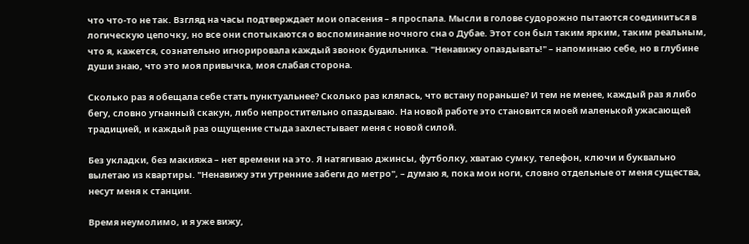что что-то не так. Взгляд на часы подтверждает мои опасения – я проспала. Мысли в голове судорожно пытаются соединиться в логическую цепочку, но все они спотыкаются о воспоминание ночного сна о Дубае. Этот сон был таким ярким, таким реальным, что я, кажется, сознательно игнорировала каждый звонок будильника. "Ненавижу опаздывать!" – напоминаю себе, но в глубине души знаю, что это моя привычка, моя слабая сторона.

Сколько раз я обещала себе стать пунктуальнее? Сколько раз клялась, что встану пораньше? И тем не менее, каждый раз я либо бегу, словно угнанный скакун, либо непростительно опаздываю. На новой работе это становится моей маленькой ужасающей традицией, и каждый раз ощущение стыда захлестывает меня с новой силой.

Без укладки, без макияжа – нет времени на это. Я натягиваю джинсы, футболку, хватаю сумку, телефон, ключи и буквально вылетаю из квартиры. "Ненавижу эти утренние забеги до метро", – думаю я, пока мои ноги, словно отдельные от меня существа, несут меня к станции.

Время неумолимо, и я уже вижу,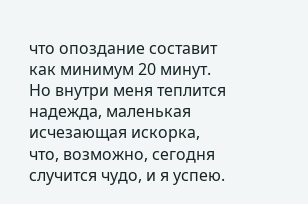что опоздание составит как минимум 20 минут. Но внутри меня теплится надежда, маленькая исчезающая искорка, что, возможно, сегодня случится чудо, и я успею.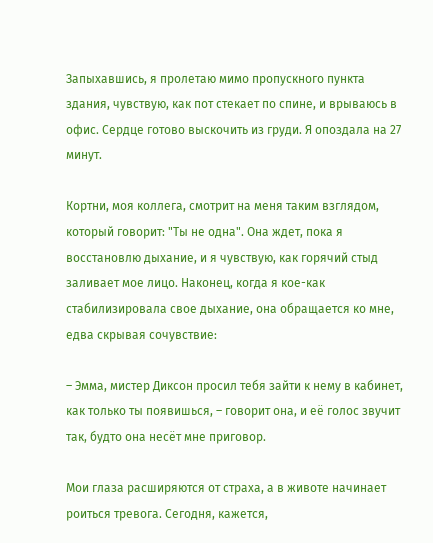Запыхавшись, я пролетаю мимо пропускного пункта здания, чувствую, как пот стекает по спине, и врываюсь в офис. Сердце готово выскочить из груди. Я опоздала на 27 минут.

Кортни, моя коллега, смотрит на меня таким взглядом, который говорит: "Ты не одна". Она ждет, пока я восстановлю дыхание, и я чувствую, как горячий стыд заливает мое лицо. Наконец, когда я кое-как стабилизировала свое дыхание, она обращается ко мне, едва скрывая сочувствие:

– Эмма, мистер Диксон просил тебя зайти к нему в кабинет, как только ты появишься, – говорит она, и её голос звучит так, будто она несёт мне приговор.

Мои глаза расширяются от страха, а в животе начинает роиться тревога. Сегодня, кажется,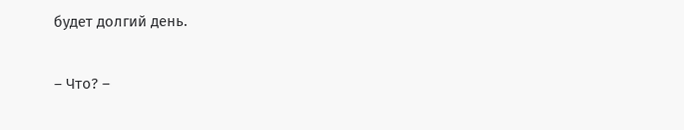будет долгий день.

– Что? –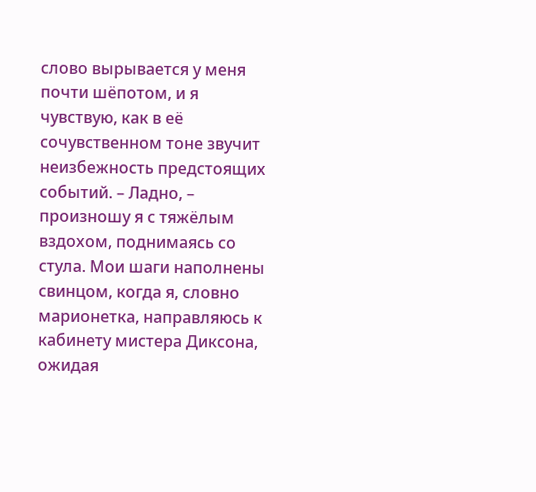слово вырывается у меня почти шёпотом, и я чувствую, как в её сочувственном тоне звучит неизбежность предстоящих событий. – Ладно, – произношу я с тяжёлым вздохом, поднимаясь со стула. Мои шаги наполнены свинцом, когда я, словно марионетка, направляюсь к кабинету мистера Диксона, ожидая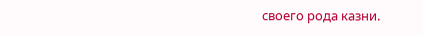своего рода казни.